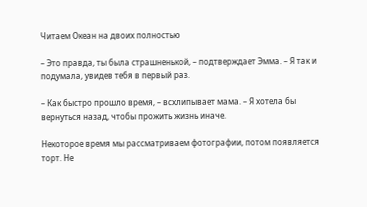Читаем Океан на двоих полностью

– Это правда, ты была страшненькой, – подтверждает Эмма. – Я так и подумала, увидев тебя в первый раз.

– Как быстро прошло время, – всхлипывает мама. – Я хотела бы вернуться назад, чтобы прожить жизнь иначе.

Некоторое время мы рассматриваем фотографии, потом появляется торт. Не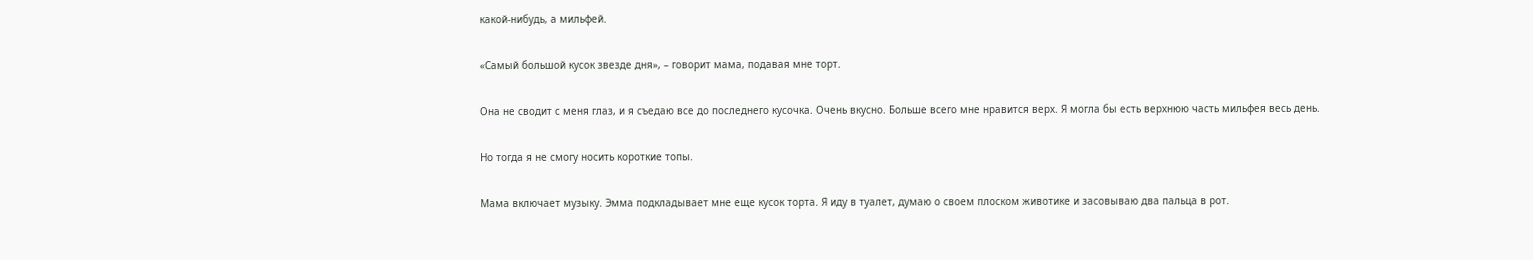какой-нибудь, а мильфей.

«Самый большой кусок звезде дня», – говорит мама, подавая мне торт.

Она не сводит с меня глаз, и я съедаю все до последнего кусочка. Очень вкусно. Больше всего мне нравится верх. Я могла бы есть верхнюю часть мильфея весь день.

Но тогда я не смогу носить короткие топы.

Мама включает музыку. Эмма подкладывает мне еще кусок торта. Я иду в туалет, думаю о своем плоском животике и засовываю два пальца в рот.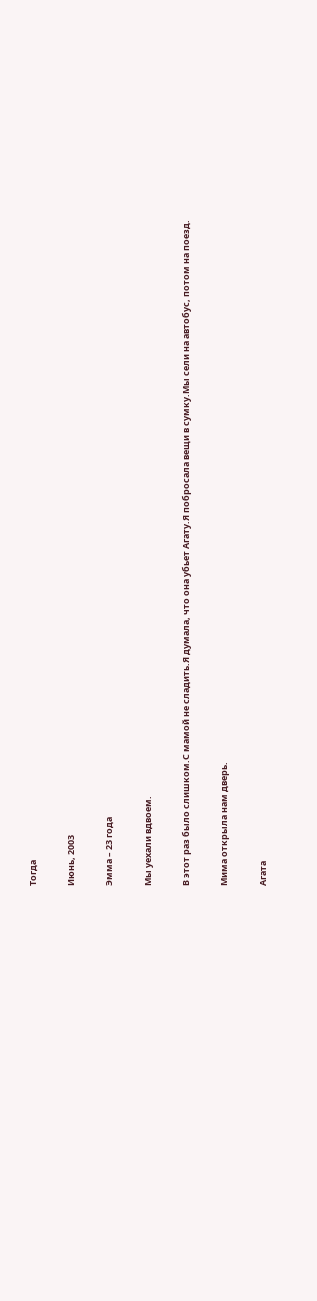Тогда

Июнь, 2003

Эмма – 23 года

Мы уехали вдвоем.

В этот раз было слишком.С мамой не сладить.Я думала, что она убьет Агату.Я побросала вещи в сумку.Мы сели на автобус, потом на поезд.

Мима открыла нам дверь.

Агата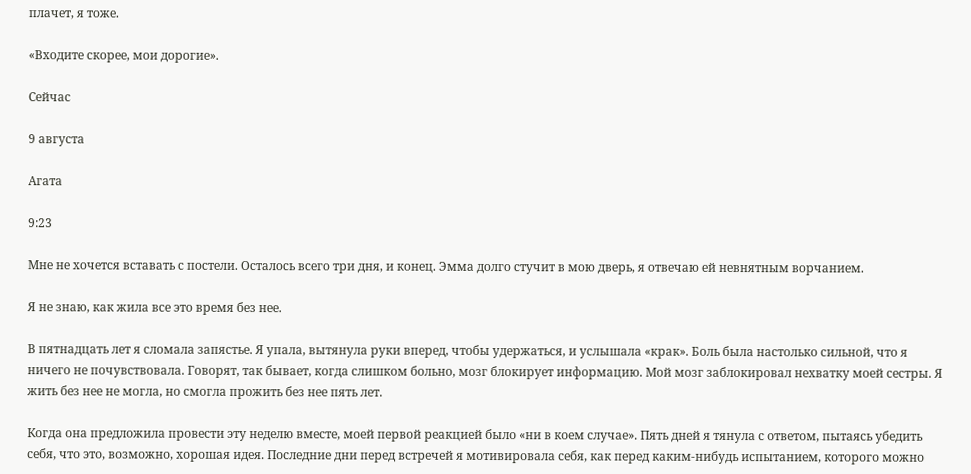плачет, я тоже.

«Входите скорее, мои дорогие».

Сейчас

9 августа

Агата

9:23

Мне не хочется вставать с постели. Осталось всего три дня, и конец. Эмма долго стучит в мою дверь, я отвечаю ей невнятным ворчанием.

Я не знаю, как жила все это время без нее.

В пятнадцать лет я сломала запястье. Я упала, вытянула руки вперед, чтобы удержаться, и услышала «крак». Боль была настолько сильной, что я ничего не почувствовала. Говорят, так бывает, когда слишком больно, мозг блокирует информацию. Мой мозг заблокировал нехватку моей сестры. Я жить без нее не могла, но смогла прожить без нее пять лет.

Когда она предложила провести эту неделю вместе, моей первой реакцией было «ни в коем случае». Пять дней я тянула с ответом, пытаясь убедить себя, что это, возможно, хорошая идея. Последние дни перед встречей я мотивировала себя, как перед каким-нибудь испытанием, которого можно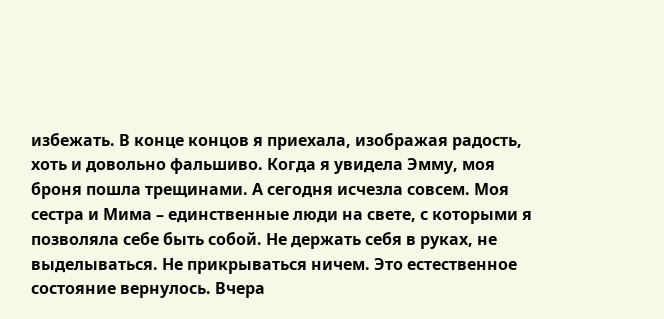избежать. В конце концов я приехала, изображая радость, хоть и довольно фальшиво. Когда я увидела Эмму, моя броня пошла трещинами. А сегодня исчезла совсем. Моя сестра и Мима – единственные люди на свете, с которыми я позволяла себе быть собой. Не держать себя в руках, не выделываться. Не прикрываться ничем. Это естественное состояние вернулось. Вчера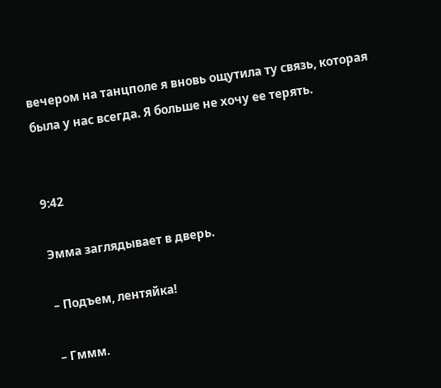вечером на танцполе я вновь ощутила ту связь, которая была у нас всегда. Я больше не хочу ее терять.


9:42

Эмма заглядывает в дверь.

– Подъем, лентяйка!

– Гммм.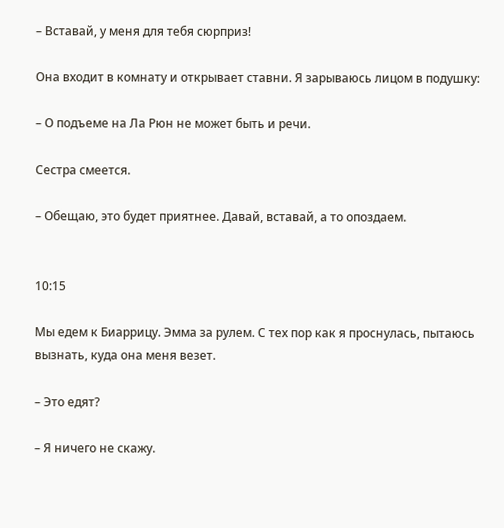– Вставай, у меня для тебя сюрприз!

Она входит в комнату и открывает ставни. Я зарываюсь лицом в подушку:

– О подъеме на Ла Рюн не может быть и речи.

Сестра смеется.

– Обещаю, это будет приятнее. Давай, вставай, а то опоздаем.


10:15

Мы едем к Биаррицу. Эмма за рулем. С тех пор как я проснулась, пытаюсь вызнать, куда она меня везет.

– Это едят?

– Я ничего не скажу.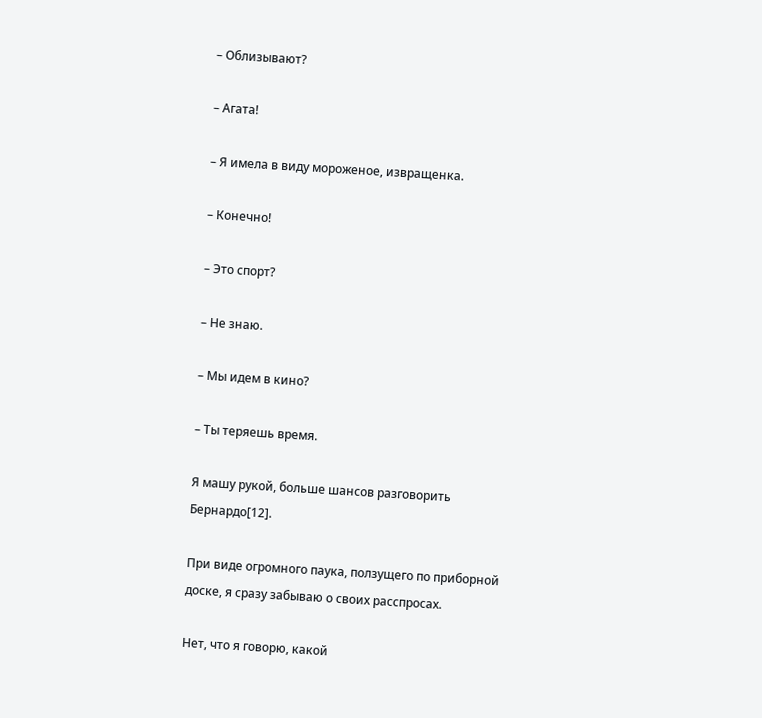– Облизывают?

– Агата!

– Я имела в виду мороженое, извращенка.

– Конечно!

– Это спорт?

– Не знаю.

– Мы идем в кино?

– Ты теряешь время.

Я машу рукой, больше шансов разговорить Бернардо[12].

При виде огромного паука, ползущего по приборной доске, я сразу забываю о своих расспросах.

Нет, что я говорю, какой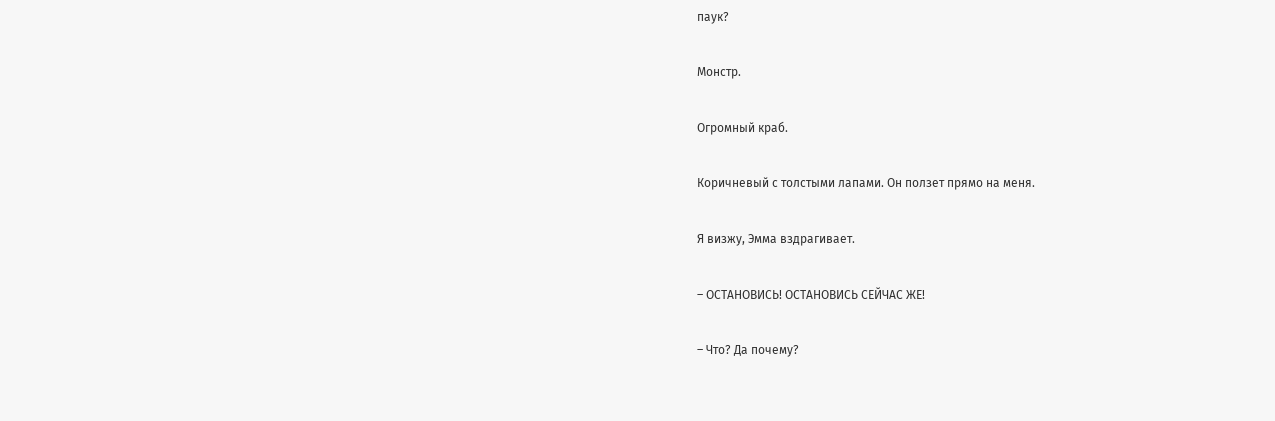паук?

Монстр.

Огромный краб.

Коричневый с толстыми лапами. Он ползет прямо на меня.

Я визжу, Эмма вздрагивает.

– ОСТАНОВИСЬ! ОСТАНОВИСЬ СЕЙЧАС ЖЕ!

– Что? Да почему?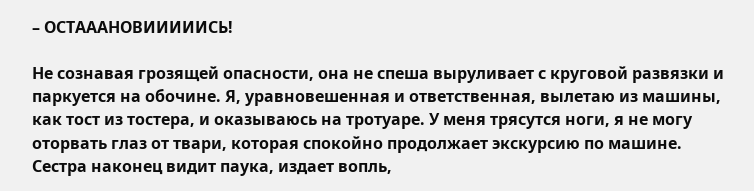– ОСТАААНОВИИИИИСЬ!

Не сознавая грозящей опасности, она не спеша выруливает с круговой развязки и паркуется на обочине. Я, уравновешенная и ответственная, вылетаю из машины, как тост из тостера, и оказываюсь на тротуаре. У меня трясутся ноги, я не могу оторвать глаз от твари, которая спокойно продолжает экскурсию по машине. Сестра наконец видит паука, издает вопль,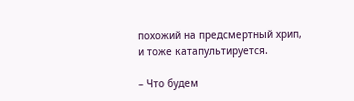похожий на предсмертный хрип, и тоже катапультируется.

– Что будем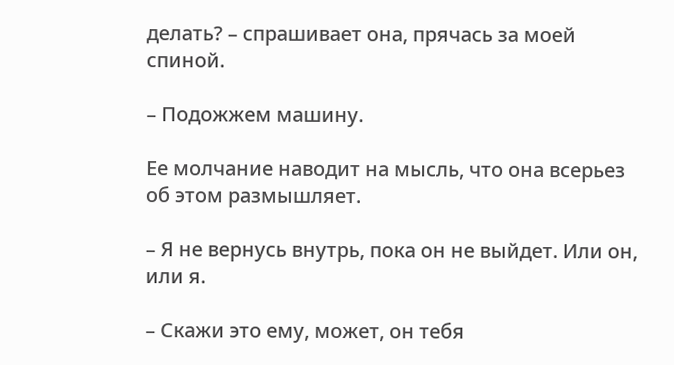делать? – спрашивает она, прячась за моей спиной.

– Подожжем машину.

Ее молчание наводит на мысль, что она всерьез об этом размышляет.

– Я не вернусь внутрь, пока он не выйдет. Или он, или я.

– Скажи это ему, может, он тебя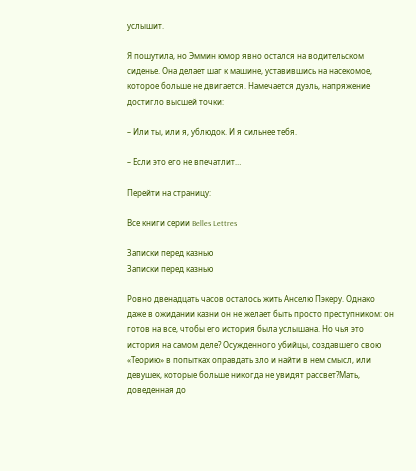услышит.

Я пошутила, но Эммин юмор явно остался на водительском сиденье. Она делает шаг к машине, уставившись на насекомое, которое больше не двигается. Намечается дуэль, напряжение достигло высшей точки:

– Или ты, или я, ублюдок. И я сильнее тебя.

– Если это его не впечатлит…

Перейти на страницу:

Все книги серии Belles Lettres

Записки перед казнью
Записки перед казнью

Ровно двенадцать часов осталось жить Анселю Пэкеру. Однако даже в ожидании казни он не желает быть просто преступником: он готов на все, чтобы его история была услышана. Но чья это история на самом деле? Осужденного убийцы, создавшего свою «Теорию» в попытках оправдать зло и найти в нем смысл, или девушек, которые больше никогда не увидят рассвет?Мать, доведенная до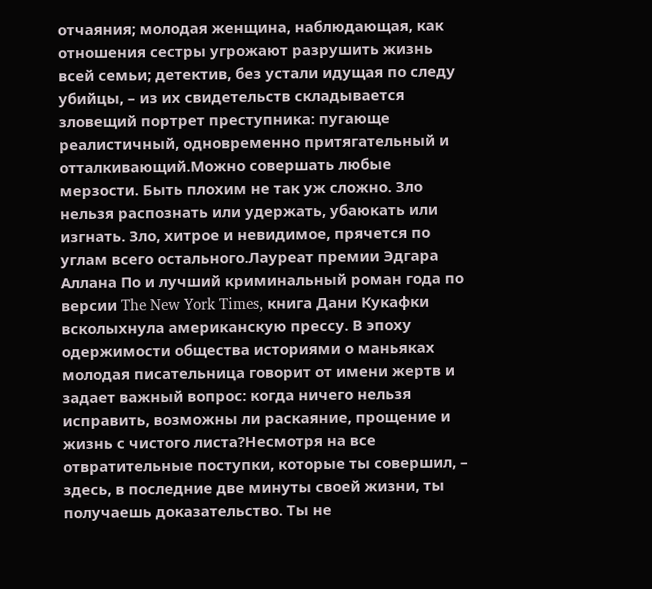отчаяния; молодая женщина, наблюдающая, как отношения сестры угрожают разрушить жизнь всей семьи; детектив, без устали идущая по следу убийцы, – из их свидетельств складывается зловещий портрет преступника: пугающе реалистичный, одновременно притягательный и отталкивающий.Можно совершать любые мерзости. Быть плохим не так уж сложно. Зло нельзя распознать или удержать, убаюкать или изгнать. Зло, хитрое и невидимое, прячется по углам всего остального.Лауреат премии Эдгара Аллана По и лучший криминальный роман года по версии The New York Times, книга Дани Кукафки всколыхнула американскую прессу. В эпоху одержимости общества историями о маньяках молодая писательница говорит от имени жертв и задает важный вопрос: когда ничего нельзя исправить, возможны ли раскаяние, прощение и жизнь с чистого листа?Несмотря на все отвратительные поступки, которые ты совершил, – здесь, в последние две минуты своей жизни, ты получаешь доказательство. Ты не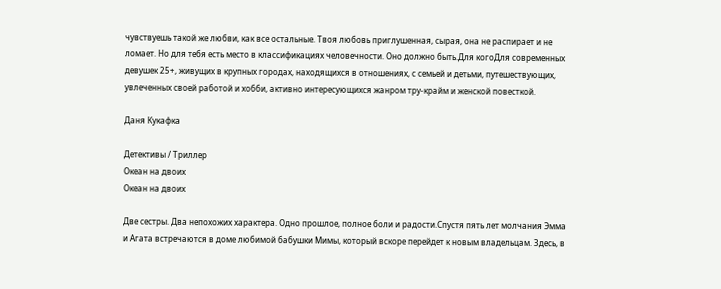чувствуешь такой же любви, как все остальные. Твоя любовь приглушенная, сырая, она не распирает и не ломает. Но для тебя есть место в классификациях человечности. Оно должно быть.Для когоДля современных девушек 25+, живущих в крупных городах, находящихся в отношениях, с семьей и детьми, путешествующих, увлеченных своей работой и хобби, активно интересующихся жанром тру-крайм и женской повесткой.

Даня Кукафка

Детективы / Триллер
Океан на двоих
Океан на двоих

Две сестры. Два непохожих характера. Одно прошлое, полное боли и радости.Спустя пять лет молчания Эмма и Агата встречаются в доме любимой бабушки Мимы, который вскоре перейдет к новым владельцам. Здесь, в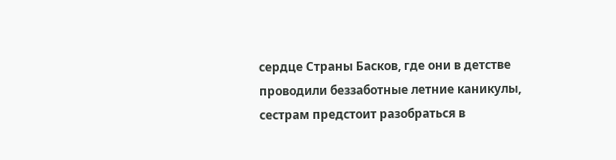сердце Страны Басков, где они в детстве проводили беззаботные летние каникулы, сестрам предстоит разобраться в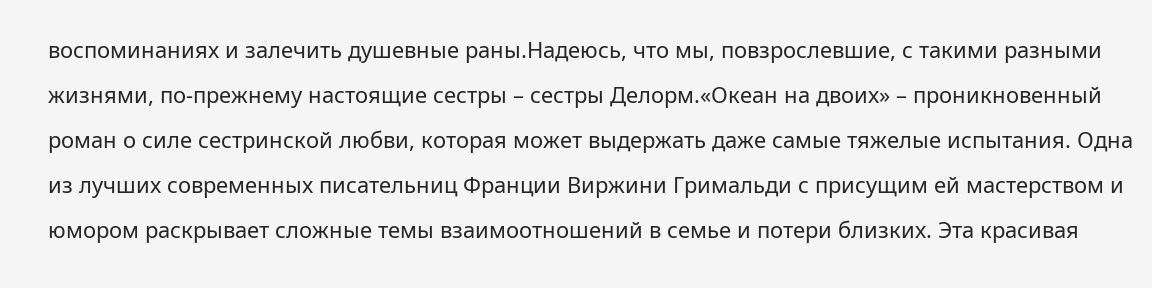воспоминаниях и залечить душевные раны.Надеюсь, что мы, повзрослевшие, с такими разными жизнями, по-прежнему настоящие сестры – сестры Делорм.«Океан на двоих» – проникновенный роман о силе сестринской любви, которая может выдержать даже самые тяжелые испытания. Одна из лучших современных писательниц Франции Виржини Гримальди с присущим ей мастерством и юмором раскрывает сложные темы взаимоотношений в семье и потери близких. Эта красивая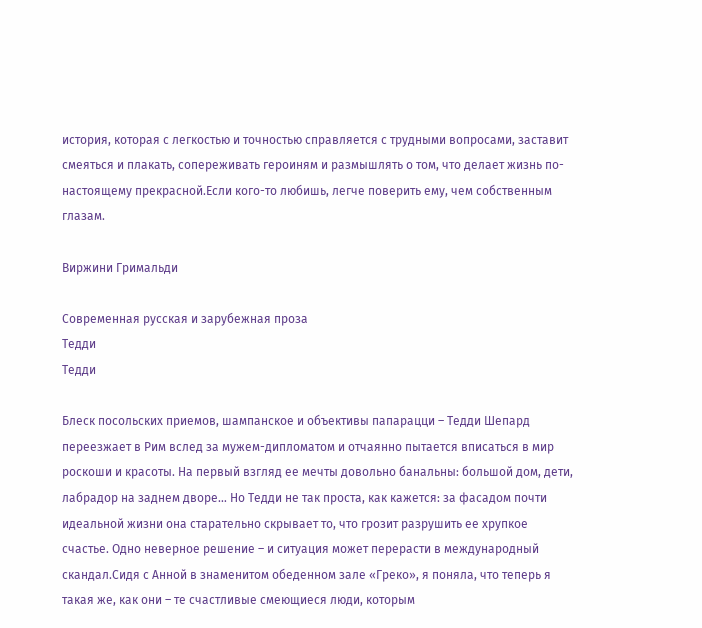история, которая с легкостью и точностью справляется с трудными вопросами, заставит смеяться и плакать, сопереживать героиням и размышлять о том, что делает жизнь по-настоящему прекрасной.Если кого-то любишь, легче поверить ему, чем собственным глазам.

Виржини Гримальди

Современная русская и зарубежная проза
Тедди
Тедди

Блеск посольских приемов, шампанское и объективы папарацци – Тедди Шепард переезжает в Рим вслед за мужем-дипломатом и отчаянно пытается вписаться в мир роскоши и красоты. На первый взгляд ее мечты довольно банальны: большой дом, дети, лабрадор на заднем дворе… Но Тедди не так проста, как кажется: за фасадом почти идеальной жизни она старательно скрывает то, что грозит разрушить ее хрупкое счастье. Одно неверное решение – и ситуация может перерасти в международный скандал.Сидя с Анной в знаменитом обеденном зале «Греко», я поняла, что теперь я такая же, как они – те счастливые смеющиеся люди, которым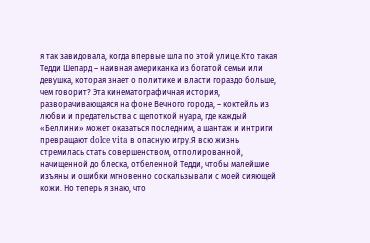я так завидовала, когда впервые шла по этой улице.Кто такая Тедди Шепард – наивная американка из богатой семьи или девушка, которая знает о политике и власти гораздо больше, чем говорит? Эта кинематографичная история, разворачивающаяся на фоне Вечного города, – коктейль из любви и предательства с щепоткой нуара, где каждый «Беллини» может оказаться последним, а шантаж и интриги превращают dolce vita в опасную игру.Я всю жизнь стремилась стать совершенством, отполированной, начищенной до блеска, отбеленной Тедди, чтобы малейшие изъяны и ошибки мгновенно соскальзывали с моей сияющей кожи. Но теперь я знаю, что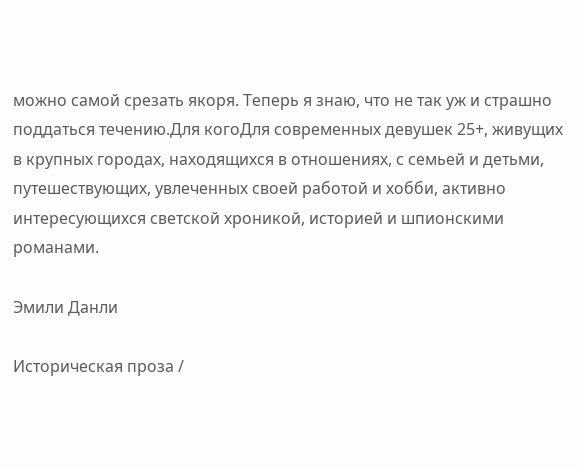можно самой срезать якоря. Теперь я знаю, что не так уж и страшно поддаться течению.Для когоДля современных девушек 25+, живущих в крупных городах, находящихся в отношениях, с семьей и детьми, путешествующих, увлеченных своей работой и хобби, активно интересующихся светской хроникой, историей и шпионскими романами.

Эмили Данли

Историческая проза /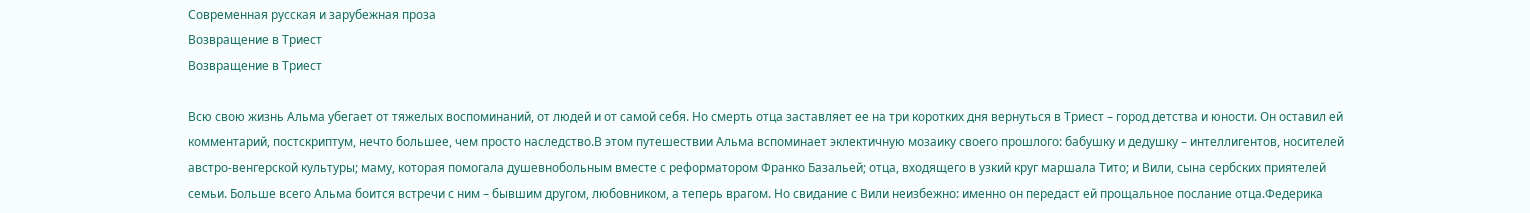Современная русская и зарубежная проза
Возвращение в Триест
Возвращение в Триест

Всю свою жизнь Альма убегает от тяжелых воспоминаний, от людей и от самой себя. Но смерть отца заставляет ее на три коротких дня вернуться в Триест – город детства и юности. Он оставил ей комментарий, постскриптум, нечто большее, чем просто наследство.В этом путешествии Альма вспоминает эклектичную мозаику своего прошлого: бабушку и дедушку – интеллигентов, носителей австро-венгерской культуры; маму, которая помогала душевнобольным вместе с реформатором Франко Базальей; отца, входящего в узкий круг маршала Тито; и Вили, сына сербских приятелей семьи. Больше всего Альма боится встречи с ним – бывшим другом, любовником, а теперь врагом. Но свидание с Вили неизбежно: именно он передаст ей прощальное послание отца.Федерика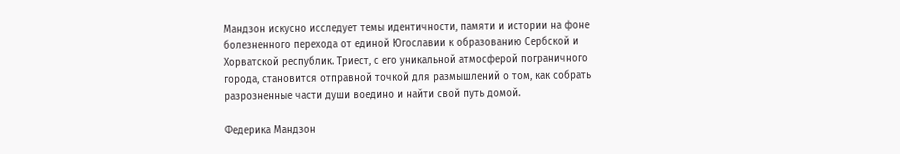Мандзон искусно исследует темы идентичности, памяти и истории на фоне болезненного перехода от единой Югославии к образованию Сербской и Хорватской республик. Триест, с его уникальной атмосферой пограничного города, становится отправной точкой для размышлений о том, как собрать разрозненные части души воедино и найти свой путь домой.

Федерика Мандзон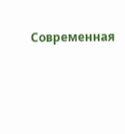Современная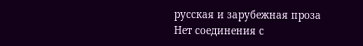русская и зарубежная проза
Нет соединения с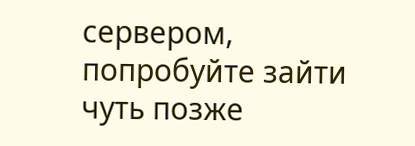сервером, попробуйте зайти чуть позже